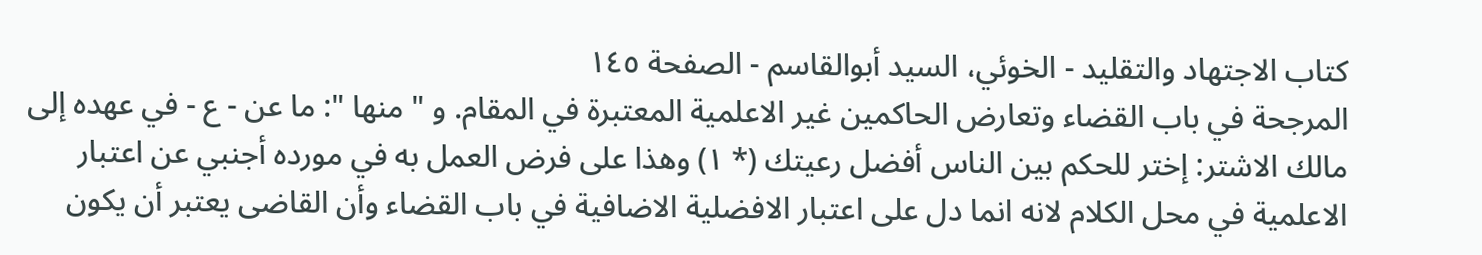كتاب الاجتهاد والتقليد - الخوئي، السيد أبوالقاسم - الصفحة ١٤٥
المرجحة في باب القضاء وتعارض الحاكمين غير الاعلمية المعتبرة في المقام. و " منها ": ما عن - ع - في عهده إلى مالك الاشتر: إختر للحكم بين الناس أفضل رعيتك (* ١) وهذا على فرض العمل به في مورده أجنبي عن اعتبار الاعلمية في محل الكلام لانه انما دل على اعتبار الافضلية الاضافية في باب القضاء وأن القاضى يعتبر أن يكون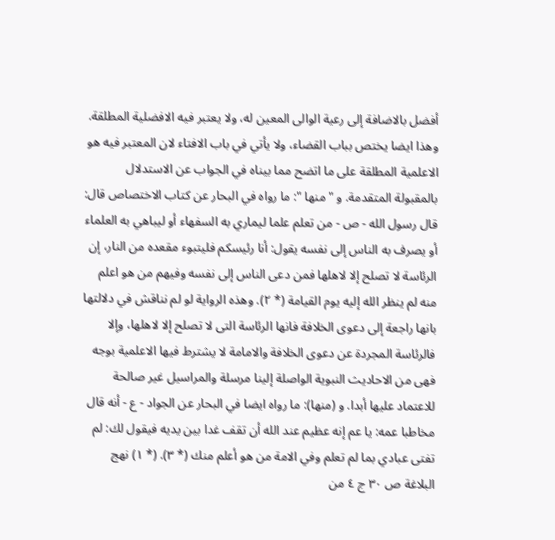أفضل بالاضافة إلى رعية الوالى المعين له، ولا يعتبر فيه الافضلية المطلقة. وهذا ايضا يختص بباب القضاء، ولا يأتي في باب الافتاء لان المعتبر فيه هو الاعلمية المطلقة على ما اتضح مما بيناه في الجواب عن الاستدلال بالمقبولة المتقدمة. و " منها ": ما رواه في البحار عن كتاب الاختصاص قال: قال رسول الله - ص - من تعلم علما ليماري به السفهاء أو ليباهي به العلماء أو يصرف به الناس إلى نفسه يقول: أنا رئيسكم فليتبوء مقعده من النار، إن الرئاسة لا تصلح إلا لاهلها فمن دعى الناس إلى نفسه وفيهم من هو اعلم منه لم ينظر الله إليه يوم القيامة (* ٢). وهذه الرواية لو لم نناقش في دلالتها بانها راجعة إلى دعوى الخلافة فانها الرئاسة التى لا تصلح إلا لاهلها، وإلا فالرئاسة المجردة عن دعوى الخلافة والامامة لا يشترط فيها الاعلمية بوجه فهى من الاحاديث النبوية الواصلة إلينا مرسلة والمراسيل غير صالحة للاعتماد عليها أبدا. و (منها): ما رواه ايضا في البحار عن الجواد - ع - أنه قال مخاطبا عمه: يا عم إنه عظيم عند الله أن تقف غدا بين يديه فيقول لك: لم تفتى عبادي بما لم تعلم وفي الامة من هو أعلم منك (* ٣). (* ١) نهج البلاغة ص ٣٠ ج ٤ من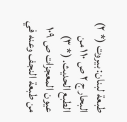طبعة لبنان: بيروت (* ٢) البحار ج ٢ ص ١١٠ من الطبع الحديث. (* ٣) عيون المعجزات ص ١٠٩ من طبعة النجف وعنه في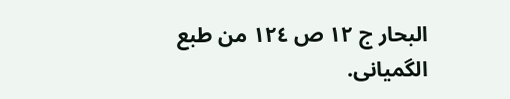البحار ج ١٢ ص ١٢٤ من طبع الگميانى.